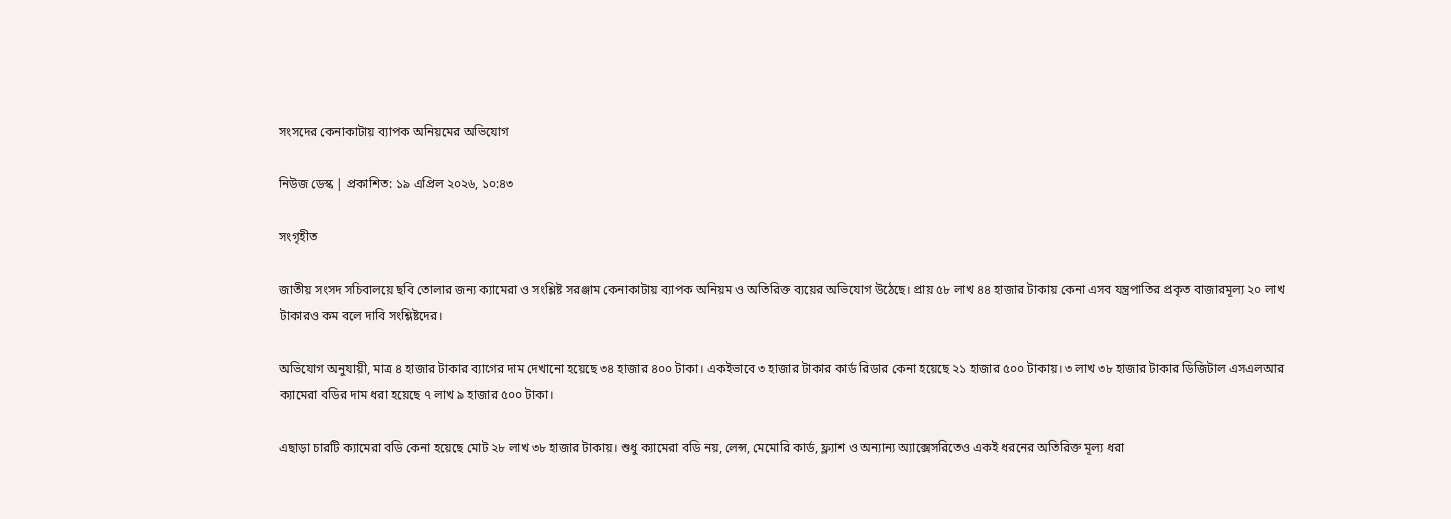সংসদের কেনাকাটায় ব্যাপক অনিয়মের অভিযোগ

নিউজ ডেস্ক | প্রকাশিত: ১৯ এপ্রিল ২০২৬, ১০:৪৩

সংগৃহীত

জাতীয় সংসদ সচিবালয়ে ছবি তোলার জন্য ক্যামেরা ও সংশ্লিষ্ট সরঞ্জাম কেনাকাটায় ব্যাপক অনিয়ম ও অতিরিক্ত ব্যয়ের অভিযোগ উঠেছে। প্রায় ৫৮ লাখ ৪৪ হাজার টাকায় কেনা এসব যন্ত্রপাতির প্রকৃত বাজারমূল্য ২০ লাখ টাকারও কম বলে দাবি সংশ্লিষ্টদের।

অভিযোগ অনুযায়ী, মাত্র ৪ হাজার টাকার ব্যাগের দাম দেখানো হয়েছে ৩৪ হাজার ৪০০ টাকা। একইভাবে ৩ হাজার টাকার কার্ড রিডার কেনা হয়েছে ২১ হাজার ৫০০ টাকায়। ৩ লাখ ৩৮ হাজার টাকার ডিজিটাল এসএলআর ক্যামেরা বডির দাম ধরা হয়েছে ৭ লাখ ৯ হাজার ৫০০ টাকা।

এছাড়া চারটি ক্যামেরা বডি কেনা হয়েছে মোট ২৮ লাখ ৩৮ হাজার টাকায়। শুধু ক্যামেরা বডি নয়, লেন্স, মেমোরি কার্ড, ফ্ল্যাশ ও অন্যান্য অ্যাক্সেসরিতেও একই ধরনের অতিরিক্ত মূল্য ধরা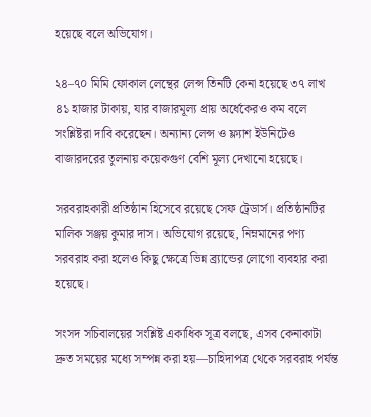হয়েছে বলে অভিযোগ।

২৪–৭০ মিমি ফোকাল লেন্থের লেন্স তিনটি কেনা হয়েছে ৩৭ লাখ ৪১ হাজার টাকায়, যার বাজারমূল্য প্রায় অর্ধেকেরও কম বলে সংশ্লিষ্টরা দাবি করেছেন। অন্যান্য লেন্স ও ফ্ল্যাশ ইউনিটেও বাজারদরের তুলনায় কয়েকগুণ বেশি মূল্য দেখানো হয়েছে।

সরবরাহকারী প্রতিষ্ঠান হিসেবে রয়েছে সেফ ট্রেডার্স। প্রতিষ্ঠানটির মালিক সঞ্জয় কুমার দাস। অভিযোগ রয়েছে, নিম্নমানের পণ্য সরবরাহ করা হলেও কিছু ক্ষেত্রে ভিন্ন ব্র্যান্ডের লোগো ব্যবহার করা হয়েছে।

সংসদ সচিবালয়ের সংশ্লিষ্ট একাধিক সূত্র বলছে, এসব কেনাকাটা দ্রুত সময়ের মধ্যে সম্পন্ন করা হয়—চাহিদাপত্র থেকে সরবরাহ পর্যন্ত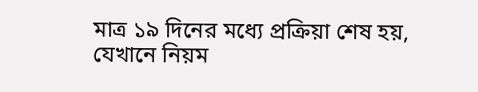মাত্র ১৯ দিনের মধ্যে প্রক্রিয়া শেষ হয়, যেখানে নিয়ম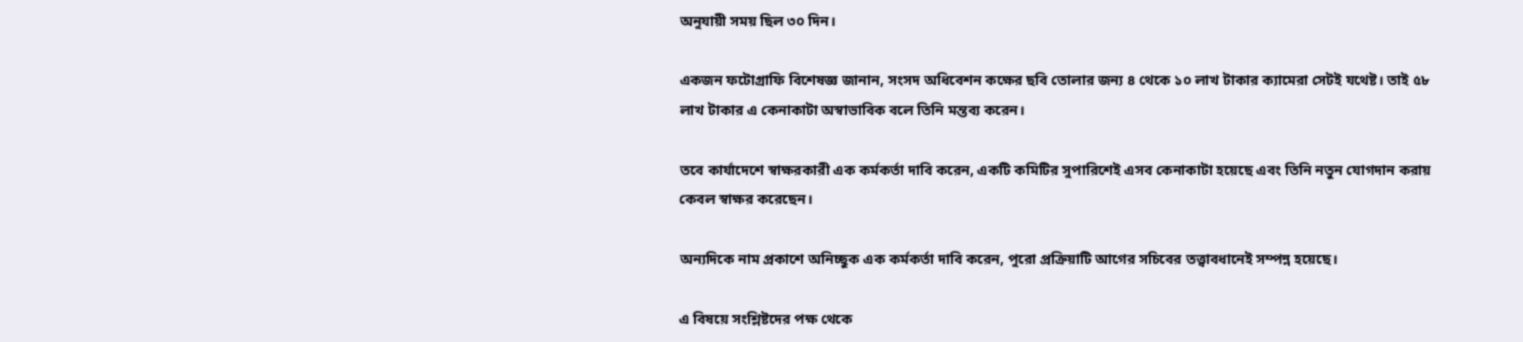অনুযায়ী সময় ছিল ৩০ দিন।

একজন ফটোগ্রাফি বিশেষজ্ঞ জানান, সংসদ অধিবেশন কক্ষের ছবি তোলার জন্য ৪ থেকে ১০ লাখ টাকার ক্যামেরা সেটই যথেষ্ট। তাই ৫৮ লাখ টাকার এ কেনাকাটা অস্বাভাবিক বলে তিনি মন্তব্য করেন।

তবে কার্যাদেশে স্বাক্ষরকারী এক কর্মকর্তা দাবি করেন, একটি কমিটির সুপারিশেই এসব কেনাকাটা হয়েছে এবং তিনি নতুন যোগদান করায় কেবল স্বাক্ষর করেছেন।

অন্যদিকে নাম প্রকাশে অনিচ্ছুক এক কর্মকর্তা দাবি করেন, পুরো প্রক্রিয়াটি আগের সচিবের তত্ত্বাবধানেই সম্পন্ন হয়েছে।

এ বিষয়ে সংশ্লিষ্টদের পক্ষ থেকে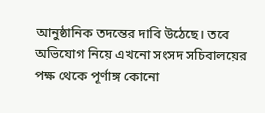আনুষ্ঠানিক তদন্তের দাবি উঠেছে। তবে অভিযোগ নিয়ে এখনো সংসদ সচিবালয়ের পক্ষ থেকে পূর্ণাঙ্গ কোনো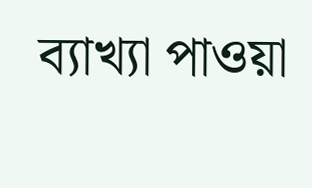ব্যাখ্যা পাওয়া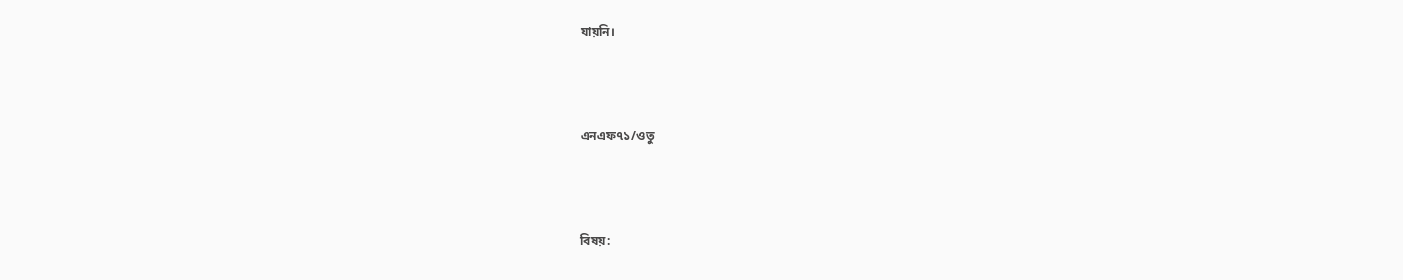যায়নি।



এনএফ৭১/ওতু



বিষয়: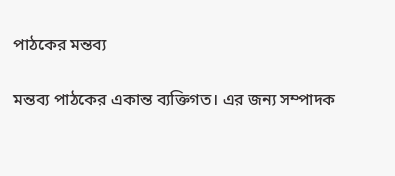পাঠকের মন্তব্য

মন্তব্য পাঠকের একান্ত ব্যক্তিগত। এর জন্য সম্পাদক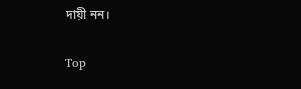দায়ী নন।

Top